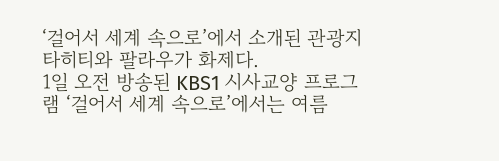‘걸어서 세계 속으로’에서 소개된 관광지 타히티와 팔라우가 화제다.
1일 오전 방송된 KBS1 시사교양 프로그램 ‘걸어서 세계 속으로’에서는 여름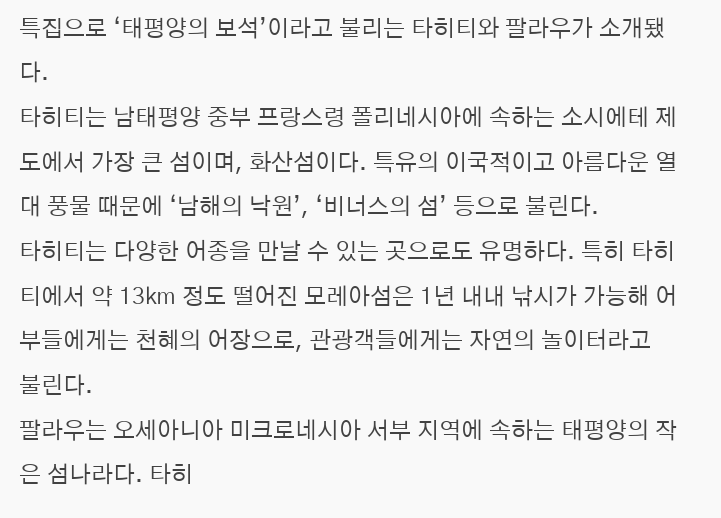특집으로 ‘태평양의 보석’이라고 불리는 타히티와 팔라우가 소개됐다.
타히티는 남태평양 중부 프랑스령 폴리네시아에 속하는 소시에테 제도에서 가장 큰 섬이며, 화산섬이다. 특유의 이국적이고 아름다운 열대 풍물 때문에 ‘남해의 낙원’, ‘비너스의 섬’ 등으로 불린다.
타히티는 다양한 어종을 만날 수 있는 곳으로도 유명하다. 특히 타히티에서 약 13㎞ 정도 떨어진 모레아섬은 1년 내내 낚시가 가능해 어부들에게는 천혜의 어장으로, 관광객들에게는 자연의 놀이터라고 불린다.
팔라우는 오세아니아 미크로네시아 서부 지역에 속하는 태평양의 작은 섬나라다. 타히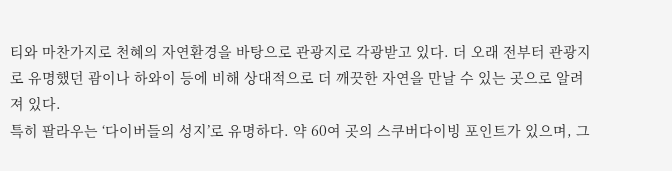티와 마찬가지로 천혜의 자연환경을 바탕으로 관광지로 각광받고 있다. 더 오래 전부터 관광지로 유명했던 괌이나 하와이 등에 비해 상대적으로 더 깨끗한 자연을 만날 수 있는 곳으로 알려져 있다.
특히 팔라우는 ‘다이버들의 성지’로 유명하다. 약 60여 곳의 스쿠버다이빙 포인트가 있으며, 그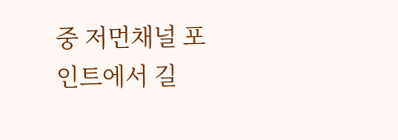중 저먼채널 포인트에서 길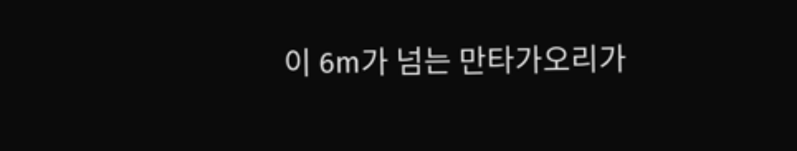이 6m가 넘는 만타가오리가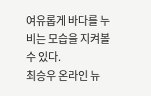여유롭게 바다를 누비는 모습을 지켜볼 수 있다.
최승우 온라인 뉴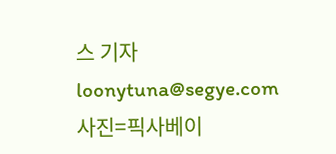스 기자 loonytuna@segye.com
사진=픽사베이